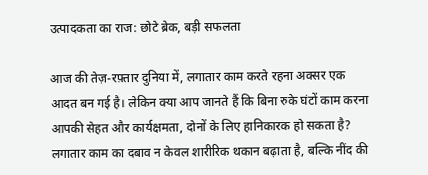उत्पादकता का राज: छोटे ब्रेक, बड़ी सफलता

आज की तेज़-रफ़्तार दुनिया में, लगातार काम करते रहना अक्सर एक आदत बन गई है। लेकिन क्या आप जानते हैं कि बिना रुके घंटों काम करना आपकी सेहत और कार्यक्षमता, दोनों के लिए हानिकारक हो सकता है? लगातार काम का दबाव न केवल शारीरिक थकान बढ़ाता है, बल्कि नींद की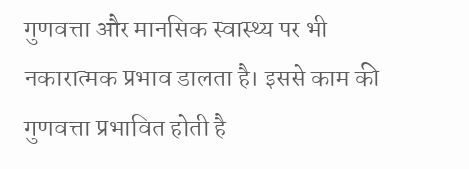गुणवत्ता और मानसिक स्वास्थ्य पर भी नकारात्मक प्रभाव डालता है। इससे काम की गुणवत्ता प्रभावित होती है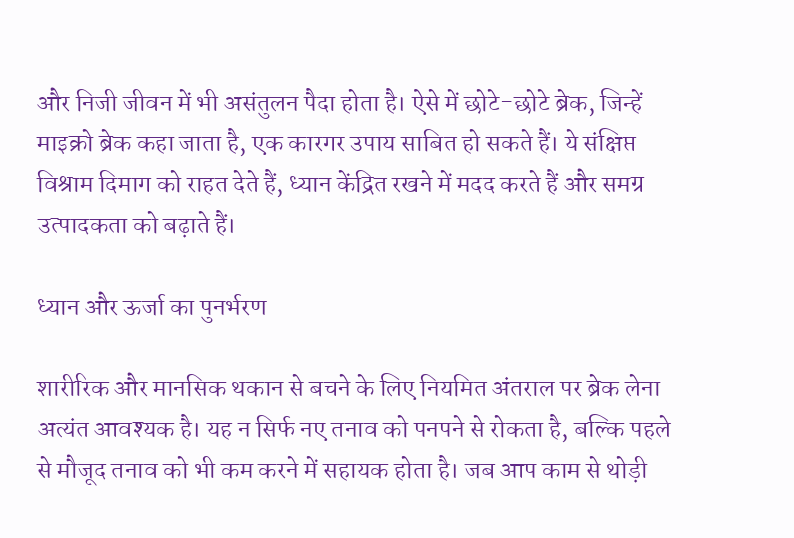और निजी जीवन में भी असंतुलन पैदा होता है। ऐसे में छोटे-छोटे ब्रेक, जिन्हें माइक्रो ब्रेक कहा जाता है, एक कारगर उपाय साबित हो सकते हैं। ये संक्षिप्त विश्राम दिमाग को राहत देते हैं, ध्यान केंद्रित रखने में मदद करते हैं और समग्र उत्पादकता को बढ़ाते हैं।

ध्यान और ऊर्जा का पुनर्भरण

शारीरिक और मानसिक थकान से बचने के लिए नियमित अंतराल पर ब्रेक लेना अत्यंत आवश्यक है। यह न सिर्फ नए तनाव को पनपने से रोकता है, बल्कि पहले से मौजूद तनाव को भी कम करने में सहायक होता है। जब आप काम से थोड़ी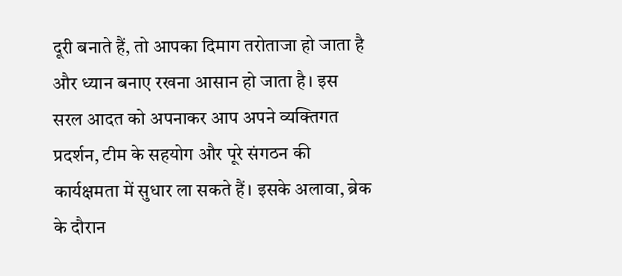दूरी बनाते हैं, तो आपका दिमाग तरोताजा हो जाता है और ध्यान बनाए रखना आसान हो जाता है। इस सरल आदत को अपनाकर आप अपने व्यक्तिगत प्रदर्शन, टीम के सहयोग और पूरे संगठन की कार्यक्षमता में सुधार ला सकते हैं। इसके अलावा, ब्रेक के दौरान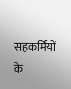सहकर्मियों के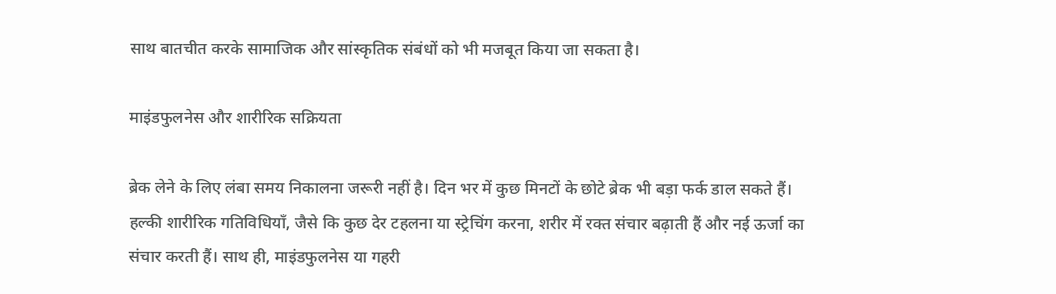साथ बातचीत करके सामाजिक और सांस्कृतिक संबंधों को भी मजबूत किया जा सकता है।

माइंडफुलनेस और शारीरिक सक्रियता

ब्रेक लेने के लिए लंबा समय निकालना जरूरी नहीं है। दिन भर में कुछ मिनटों के छोटे ब्रेक भी बड़ा फर्क डाल सकते हैं। हल्की शारीरिक गतिविधियाँ, जैसे कि कुछ देर टहलना या स्ट्रेचिंग करना, शरीर में रक्त संचार बढ़ाती हैं और नई ऊर्जा का संचार करती हैं। साथ ही, माइंडफुलनेस या गहरी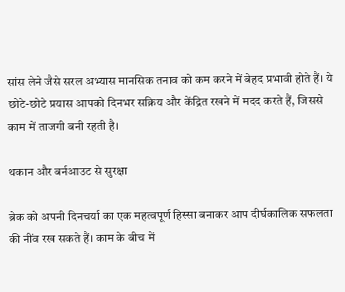सांस लेने जैसे सरल अभ्यास मानसिक तनाव को कम करने में बेहद प्रभावी होते हैं। ये छोटे-छोटे प्रयास आपको दिनभर सक्रिय और केंद्रित रखने में मदद करते हैं, जिससे काम में ताजगी बनी रहती है।

थकान और बर्नआउट से सुरक्षा

ब्रेक को अपनी दिनचर्या का एक महत्वपूर्ण हिस्सा बनाकर आप दीर्घकालिक सफलता की नींव रख सकते हैं। काम के बीच में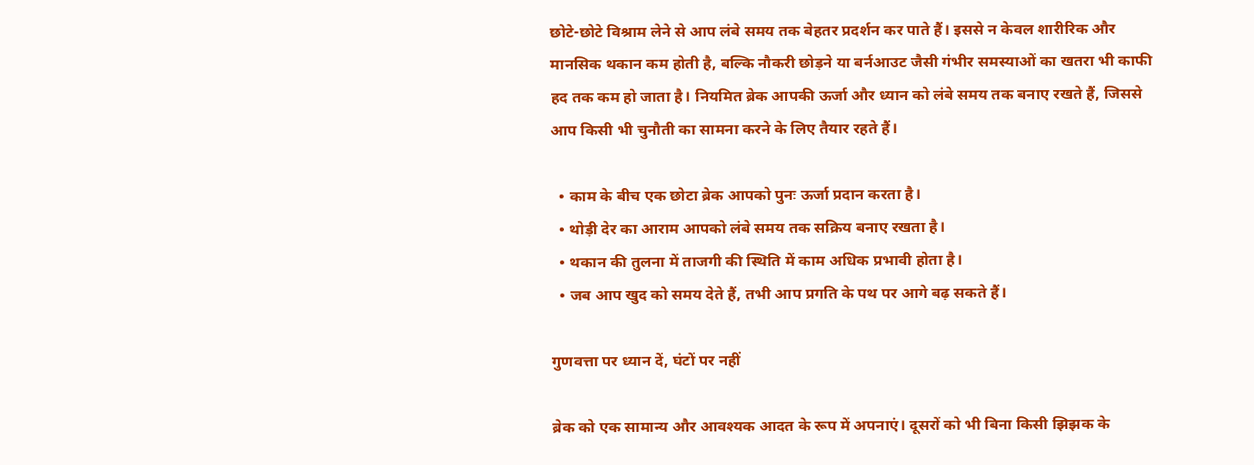छोटे-छोटे विश्राम लेने से आप लंबे समय तक बेहतर प्रदर्शन कर पाते हैं। इससे न केवल शारीरिक और मानसिक थकान कम होती है, बल्कि नौकरी छोड़ने या बर्नआउट जैसी गंभीर समस्याओं का खतरा भी काफी हद तक कम हो जाता है। नियमित ब्रेक आपकी ऊर्जा और ध्यान को लंबे समय तक बनाए रखते हैं, जिससे आप किसी भी चुनौती का सामना करने के लिए तैयार रहते हैं।

  • काम के बीच एक छोटा ब्रेक आपको पुनः ऊर्जा प्रदान करता है।
  • थोड़ी देर का आराम आपको लंबे समय तक सक्रिय बनाए रखता है।
  • थकान की तुलना में ताजगी की स्थिति में काम अधिक प्रभावी होता है।
  • जब आप खुद को समय देते हैं, तभी आप प्रगति के पथ पर आगे बढ़ सकते हैं।

गुणवत्ता पर ध्यान दें, घंटों पर नहीं

ब्रेक को एक सामान्य और आवश्यक आदत के रूप में अपनाएं। दूसरों को भी बिना किसी झिझक के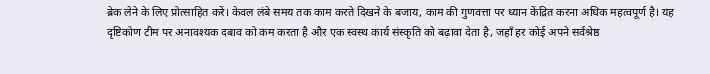ब्रेक लेने के लिए प्रोत्साहित करें। केवल लंबे समय तक काम करते दिखने के बजाय, काम की गुणवत्ता पर ध्यान केंद्रित करना अधिक महत्वपूर्ण है। यह दृष्टिकोण टीम पर अनावश्यक दबाव को कम करता है और एक स्वस्थ कार्य संस्कृति को बढ़ावा देता है, जहाँ हर कोई अपने सर्वश्रेष्ठ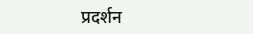प्रदर्शन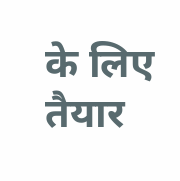के लिए तैयार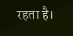रहता है।